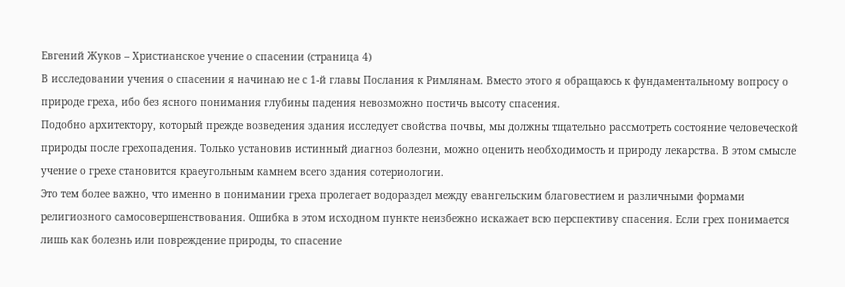Евгений Жуков – Христианское учение о спасении (страница 4)
В исследовании учения о спасении я начинаю не с 1-й главы Послания к Римлянам. Вместо этого я обращаюсь к фундаментальному вопросу о природе греха, ибо без ясного понимания глубины падения невозможно постичь высоту спасения.
Подобно архитектору, который прежде возведения здания исследует свойства почвы, мы должны тщательно рассмотреть состояние человеческой природы после грехопадения. Только установив истинный диагноз болезни, можно оценить необходимость и природу лекарства. В этом смысле учение о грехе становится краеугольным камнем всего здания сотериологии.
Это тем более важно, что именно в понимании греха пролегает водораздел между евангельским благовестием и различными формами религиозного самосовершенствования. Ошибка в этом исходном пункте неизбежно искажает всю перспективу спасения. Если грех понимается лишь как болезнь или повреждение природы, то спасение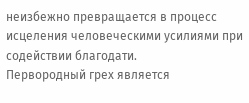неизбежно превращается в процесс исцеления человеческими усилиями при содействии благодати.
Первородный грех является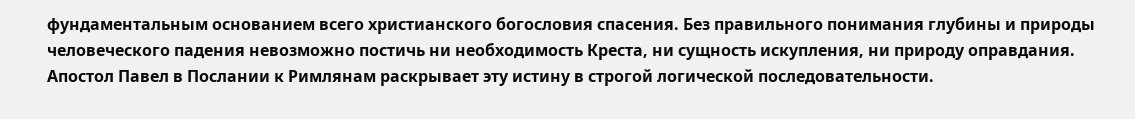фундаментальным основанием всего христианского богословия спасения. Без правильного понимания глубины и природы человеческого падения невозможно постичь ни необходимость Креста, ни сущность искупления, ни природу оправдания.
Апостол Павел в Послании к Римлянам раскрывает эту истину в строгой логической последовательности.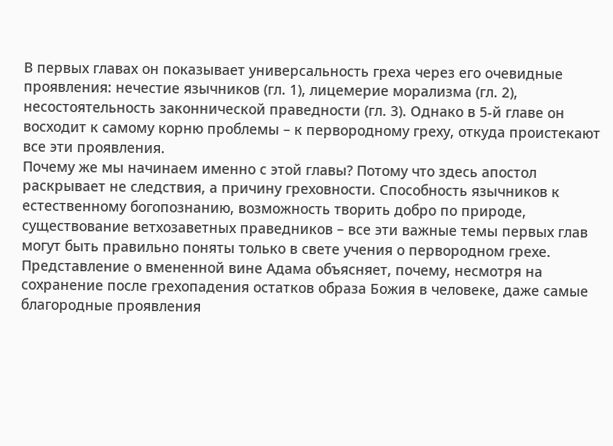В первых главах он показывает универсальность греха через его очевидные проявления: нечестие язычников (гл. 1), лицемерие морализма (гл. 2), несостоятельность законнической праведности (гл. 3). Однако в 5-й главе он восходит к самому корню проблемы – к первородному греху, откуда проистекают все эти проявления.
Почему же мы начинаем именно с этой главы? Потому что здесь апостол раскрывает не следствия, а причину греховности. Способность язычников к естественному богопознанию, возможность творить добро по природе, существование ветхозаветных праведников – все эти важные темы первых глав могут быть правильно поняты только в свете учения о первородном грехе. Представление о вмененной вине Адама объясняет, почему, несмотря на сохранение после грехопадения остатков образа Божия в человеке, даже самые благородные проявления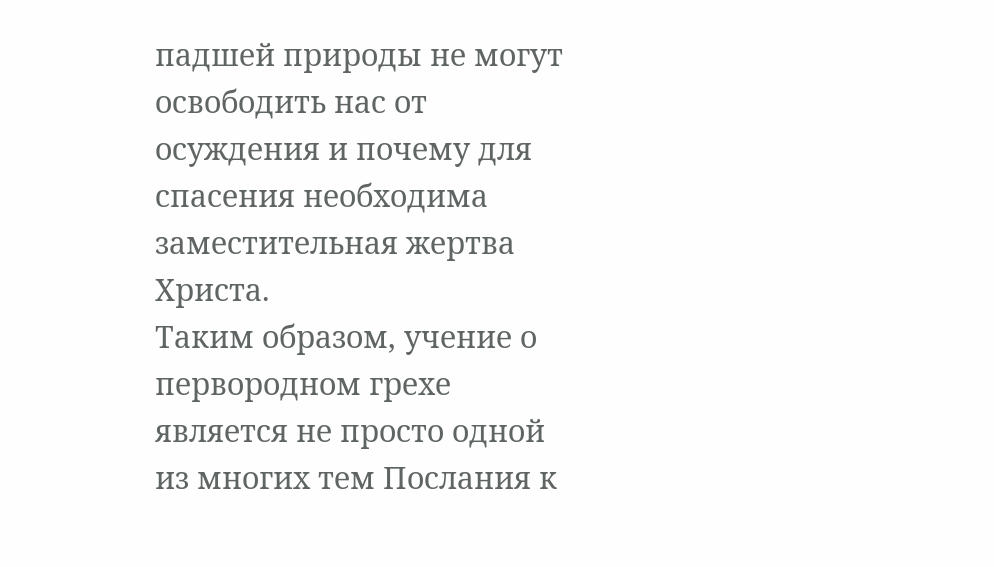падшей природы не могут освободить нас от осуждения и почему для спасения необходима заместительная жертва Христа.
Таким образом, учение о первородном грехе является не просто одной из многих тем Послания к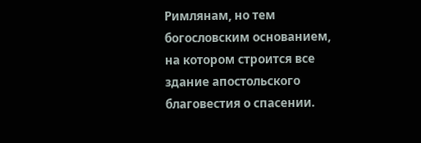Римлянам, но тем богословским основанием, на котором строится все здание апостольского благовестия о спасении.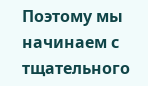Поэтому мы начинаем с тщательного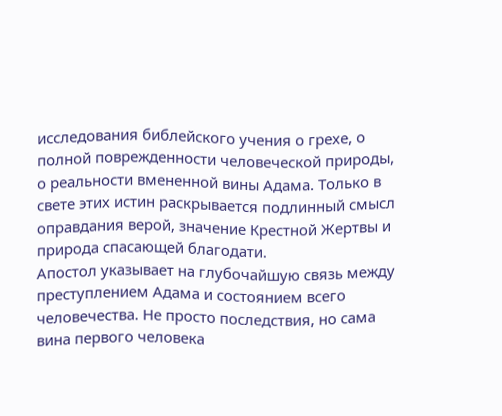исследования библейского учения о грехе, о полной поврежденности человеческой природы, о реальности вмененной вины Адама. Только в свете этих истин раскрывается подлинный смысл оправдания верой, значение Крестной Жертвы и природа спасающей благодати.
Апостол указывает на глубочайшую связь между преступлением Адама и состоянием всего человечества. Не просто последствия, но сама вина первого человека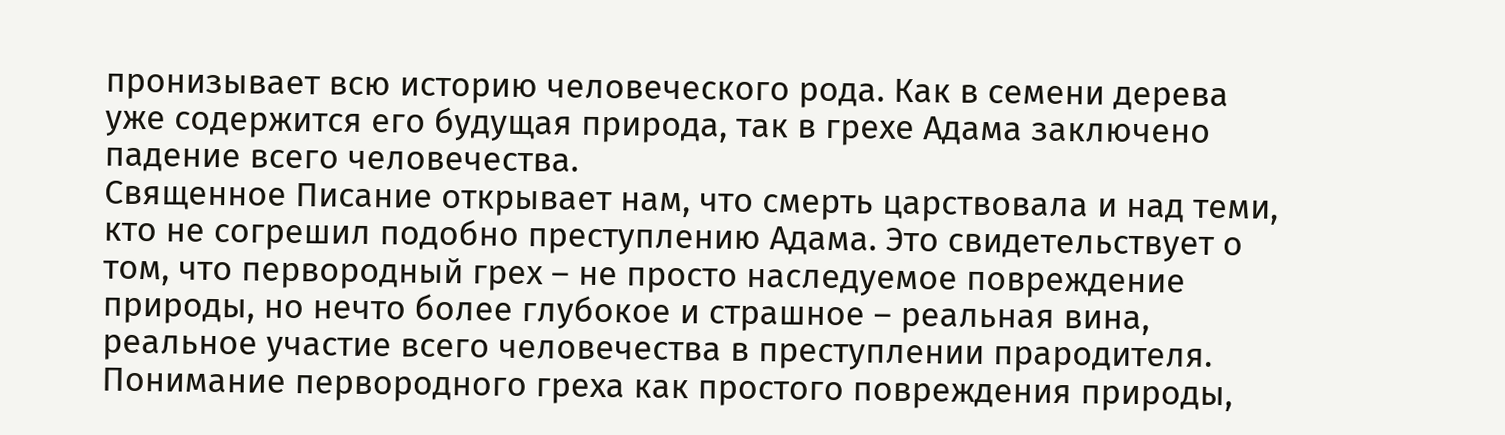пронизывает всю историю человеческого рода. Как в семени дерева уже содержится его будущая природа, так в грехе Адама заключено падение всего человечества.
Священное Писание открывает нам, что смерть царствовала и над теми, кто не согрешил подобно преступлению Адама. Это свидетельствует о том, что первородный грех – не просто наследуемое повреждение природы, но нечто более глубокое и страшное – реальная вина, реальное участие всего человечества в преступлении прародителя.
Понимание первородного греха как простого повреждения природы,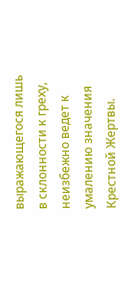выражающегося лишь в склонности к греху, неизбежно ведет к умалению значения Крестной Жертвы.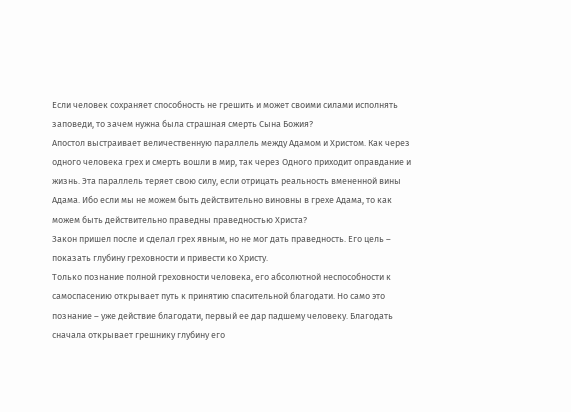Если человек сохраняет способность не грешить и может своими силами исполнять заповеди, то зачем нужна была страшная смерть Сына Божия?
Апостол выстраивает величественную параллель между Адамом и Христом. Как через одного человека грех и смерть вошли в мир, так через Одного приходит оправдание и жизнь. Эта параллель теряет свою силу, если отрицать реальность вмененной вины Адама. Ибо если мы не можем быть действительно виновны в грехе Адама, то как можем быть действительно праведны праведностью Христа?
Закон пришел после и сделал грех явным, но не мог дать праведность. Его цель – показать глубину греховности и привести ко Христу.
Только познание полной греховности человека, его абсолютной неспособности к самоспасению открывает путь к принятию спасительной благодати. Но само это познание – уже действие благодати, первый ее дар падшему человеку. Благодать сначала открывает грешнику глубину его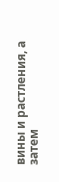вины и растления, а затем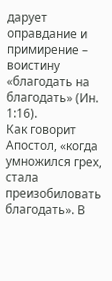дарует оправдание и примирение – воистину «благодать на благодать» (Ин. 1:16).
Как говорит Апостол, «когда умножился грех, стала преизобиловать благодать». В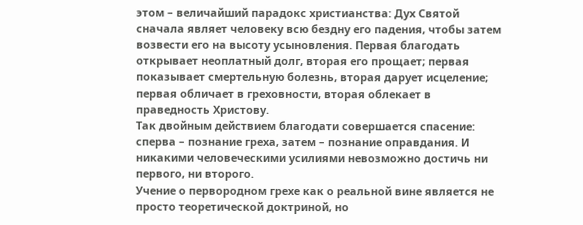этом – величайший парадокс христианства: Дух Святой сначала являет человеку всю бездну его падения, чтобы затем возвести его на высоту усыновления. Первая благодать открывает неоплатный долг, вторая его прощает; первая показывает смертельную болезнь, вторая дарует исцеление; первая обличает в греховности, вторая облекает в праведность Христову.
Так двойным действием благодати совершается спасение: сперва – познание греха, затем – познание оправдания. И никакими человеческими усилиями невозможно достичь ни первого, ни второго.
Учение о первородном грехе как о реальной вине является не просто теоретической доктриной, но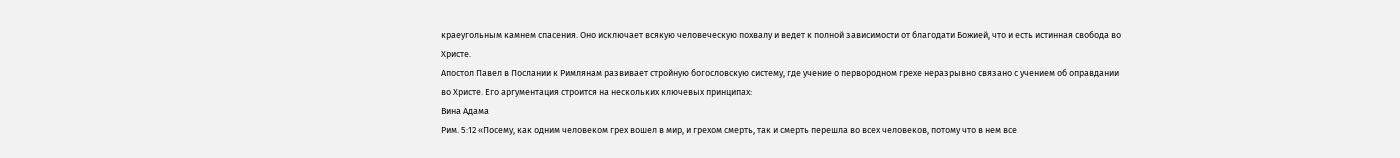краеугольным камнем спасения. Оно исключает всякую человеческую похвалу и ведет к полной зависимости от благодати Божией, что и есть истинная свобода во Христе.
Апостол Павел в Послании к Римлянам развивает стройную богословскую систему, где учение о первородном грехе неразрывно связано с учением об оправдании во Христе. Его аргументация строится на нескольких ключевых принципах:
Вина Адама
Рим. 5:12 «Посему, как одним человеком грех вошел в мир, и грехом смерть, так и смерть перешла во всех человеков, потому что в нем все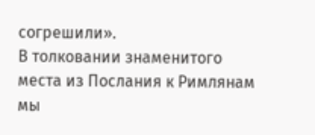согрешили».
В толковании знаменитого места из Послания к Римлянам мы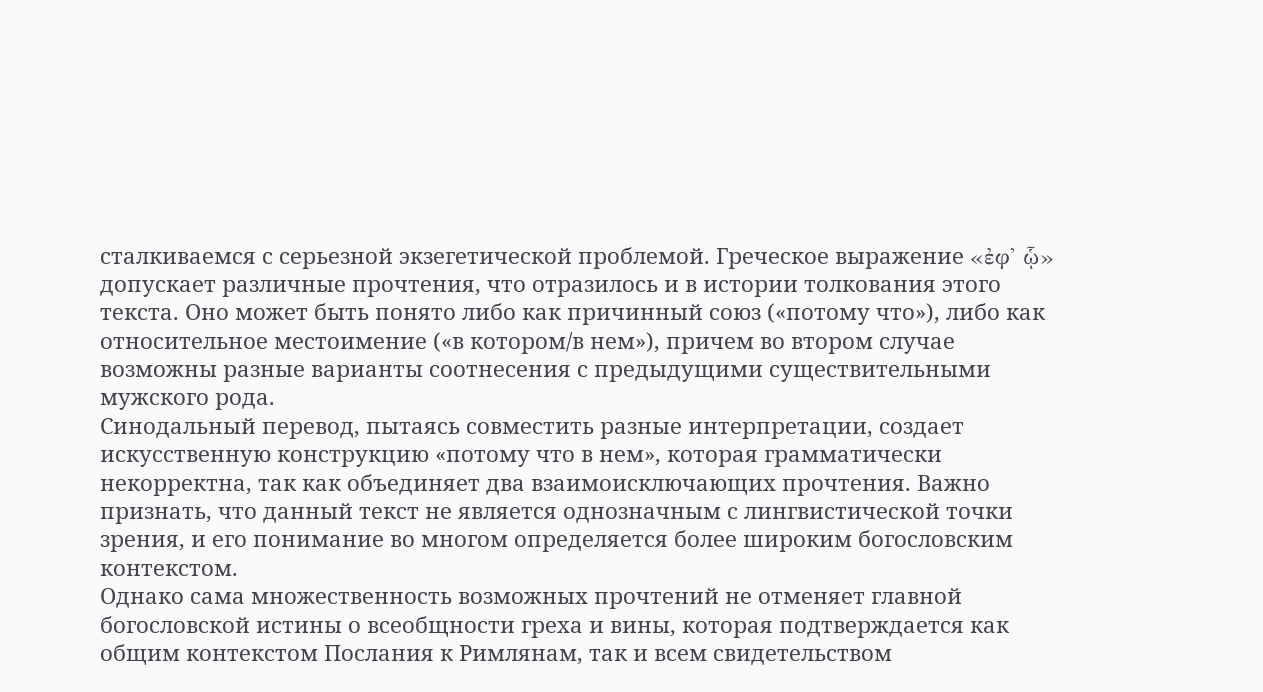сталкиваемся с серьезной экзегетической проблемой. Греческое выражение «ἐφ' ᾧ» допускает различные прочтения, что отразилось и в истории толкования этого текста. Оно может быть понято либо как причинный союз («потому что»), либо как относительное местоимение («в котором/в нем»), причем во втором случае возможны разные варианты соотнесения с предыдущими существительными мужского рода.
Синодальный перевод, пытаясь совместить разные интерпретации, создает искусственную конструкцию «потому что в нем», которая грамматически некорректна, так как объединяет два взаимоисключающих прочтения. Важно признать, что данный текст не является однозначным с лингвистической точки зрения, и его понимание во многом определяется более широким богословским контекстом.
Однако сама множественность возможных прочтений не отменяет главной богословской истины о всеобщности греха и вины, которая подтверждается как общим контекстом Послания к Римлянам, так и всем свидетельством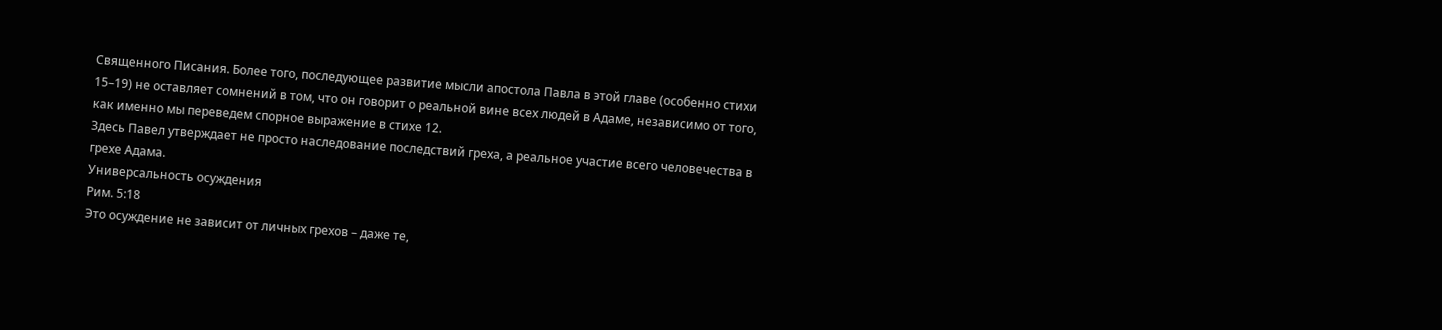Священного Писания. Более того, последующее развитие мысли апостола Павла в этой главе (особенно стихи 15–19) не оставляет сомнений в том, что он говорит о реальной вине всех людей в Адаме, независимо от того, как именно мы переведем спорное выражение в стихе 12.
Здесь Павел утверждает не просто наследование последствий греха, а реальное участие всего человечества в грехе Адама.
Универсальность осуждения
Рим. 5:18
Это осуждение не зависит от личных грехов – даже те,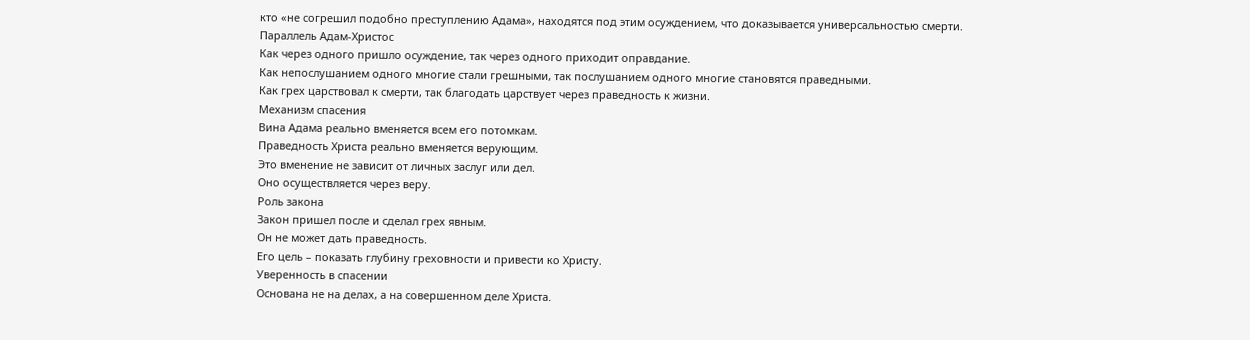кто «не согрешил подобно преступлению Адама», находятся под этим осуждением, что доказывается универсальностью смерти.
Параллель Адам-Христос
Как через одного пришло осуждение, так через одного приходит оправдание.
Как непослушанием одного многие стали грешными, так послушанием одного многие становятся праведными.
Как грех царствовал к смерти, так благодать царствует через праведность к жизни.
Механизм спасения
Вина Адама реально вменяется всем его потомкам.
Праведность Христа реально вменяется верующим.
Это вменение не зависит от личных заслуг или дел.
Оно осуществляется через веру.
Роль закона
Закон пришел после и сделал грех явным.
Он не может дать праведность.
Его цель – показать глубину греховности и привести ко Христу.
Уверенность в спасении
Основана не на делах, а на совершенном деле Христа.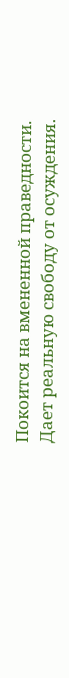Покоится на вмененной праведности.
Дает реальную свободу от осуждения.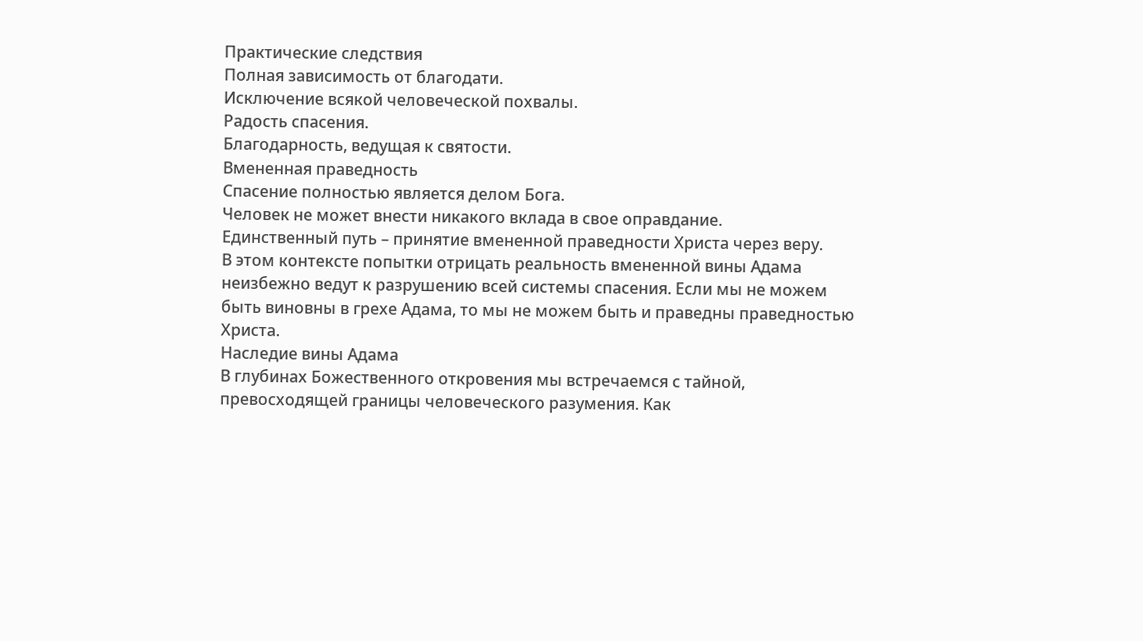Практические следствия
Полная зависимость от благодати.
Исключение всякой человеческой похвалы.
Радость спасения.
Благодарность, ведущая к святости.
Вмененная праведность
Спасение полностью является делом Бога.
Человек не может внести никакого вклада в свое оправдание.
Единственный путь – принятие вмененной праведности Христа через веру.
В этом контексте попытки отрицать реальность вмененной вины Адама неизбежно ведут к разрушению всей системы спасения. Если мы не можем быть виновны в грехе Адама, то мы не можем быть и праведны праведностью Христа.
Наследие вины Адама
В глубинах Божественного откровения мы встречаемся с тайной, превосходящей границы человеческого разумения. Как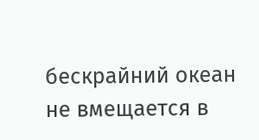бескрайний океан не вмещается в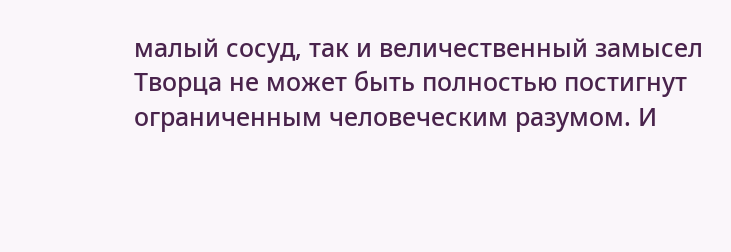малый сосуд, так и величественный замысел Творца не может быть полностью постигнут ограниченным человеческим разумом. И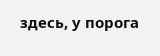здесь, у порога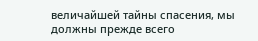величайшей тайны спасения, мы должны прежде всего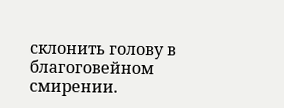склонить голову в благоговейном смирении.